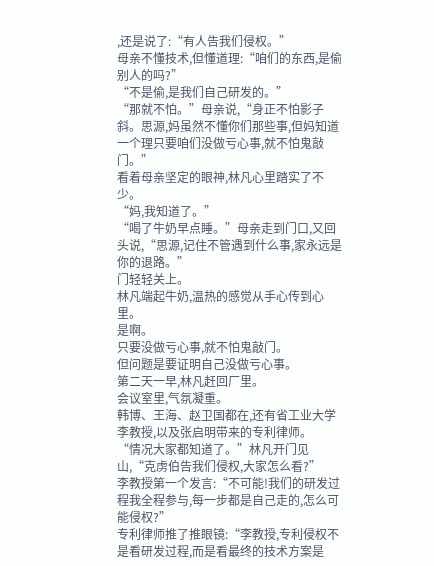,还是说了:“有人告我们侵权。”
母亲不懂技术,但懂道理:“咱们的东西,是偷别人的吗?”
“不是偷,是我们自己研发的。”
“那就不怕。”母亲说,“身正不怕影子斜。思源,妈虽然不懂你们那些事,但妈知道一个理只要咱们没做亏心事,就不怕鬼敲门。”
看着母亲坚定的眼神,林凡心里踏实了不少。
“妈,我知道了。”
“喝了牛奶早点睡。”母亲走到门口,又回头说,“思源,记住不管遇到什么事,家永远是你的退路。”
门轻轻关上。
林凡端起牛奶,温热的感觉从手心传到心里。
是啊。
只要没做亏心事,就不怕鬼敲门。
但问题是要证明自己没做亏心事。
第二天一早,林凡赶回厂里。
会议室里,气氛凝重。
韩博、王海、赵卫国都在,还有省工业大学李教授,以及张启明带来的专利律师。
“情况大家都知道了。”林凡开门见山,“克虏伯告我们侵权,大家怎么看?”
李教授第一个发言:“不可能!我们的研发过程我全程参与,每一步都是自己走的,怎么可能侵权?”
专利律师推了推眼镜:“李教授,专利侵权不是看研发过程,而是看最终的技术方案是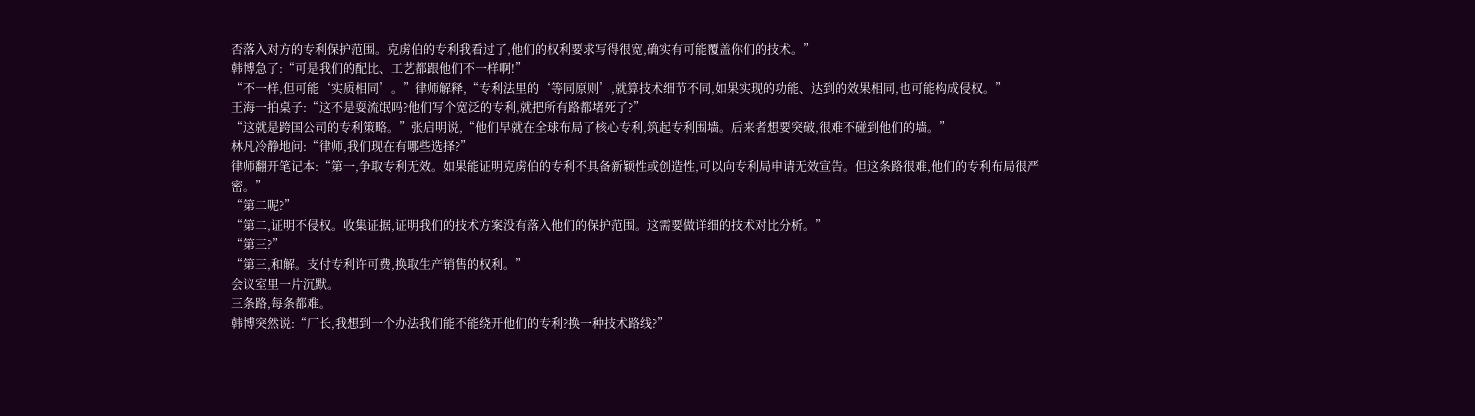否落入对方的专利保护范围。克虏伯的专利我看过了,他们的权利要求写得很宽,确实有可能覆盖你们的技术。”
韩博急了:“可是我们的配比、工艺都跟他们不一样啊!”
“不一样,但可能‘实质相同’。”律师解释,“专利法里的‘等同原则’,就算技术细节不同,如果实现的功能、达到的效果相同,也可能构成侵权。”
王海一拍桌子:“这不是耍流氓吗?他们写个宽泛的专利,就把所有路都堵死了?”
“这就是跨国公司的专利策略。”张启明说,“他们早就在全球布局了核心专利,筑起专利围墙。后来者想要突破,很难不碰到他们的墙。”
林凡冷静地问:“律师,我们现在有哪些选择?”
律师翻开笔记本:“第一,争取专利无效。如果能证明克虏伯的专利不具备新颖性或创造性,可以向专利局申请无效宣告。但这条路很难,他们的专利布局很严密。”
“第二呢?”
“第二,证明不侵权。收集证据,证明我们的技术方案没有落入他们的保护范围。这需要做详细的技术对比分析。”
“第三?”
“第三,和解。支付专利许可费,换取生产销售的权利。”
会议室里一片沉默。
三条路,每条都难。
韩博突然说:“厂长,我想到一个办法我们能不能绕开他们的专利?换一种技术路线?”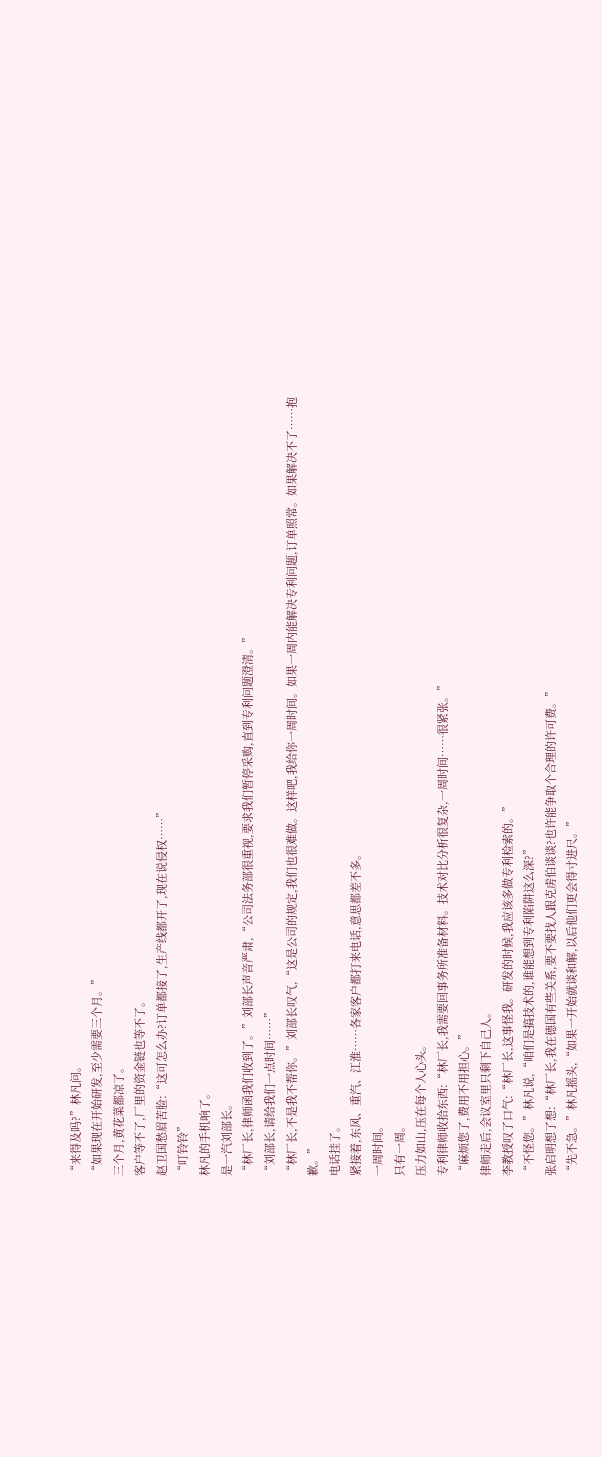“来得及吗?”林凡问。
“如果现在开始研发,至少需要三个月。”
三个月,黄花菜都凉了。
客户等不了,厂里的资金链也等不了。
赵卫国愁眉苦脸:“这可怎么办?订单都接了,生产线都开了,现在说侵权……”
“叮铃铃”
林凡的手机响了。
是一汽刘部长。
“林厂长,律师函我们收到了。”刘部长声音严肃,“公司法务部很重视,要求我们暂停采购,直到专利问题澄清。”
“刘部长,请给我们一点时间……”
“林厂长,不是我不帮你。”刘部长叹气,“这是公司的规定,我们也很难做。这样吧,我给你一周时间。如果一周内能解决专利问题,订单照常。如果解决不了……抱歉。”
电话挂了。
紧接着,东风、重汽、江淮……各家客户都打来电话,意思都差不多。
一周时间。
只有一周。
压力如山,压在每个人心头。
专利律师收拾东西:“林厂长,我需要回事务所准备材料。技术对比分析很复杂,一周时间……很紧张。”
“麻烦您了,费用不用担心。”
律师走后,会议室里只剩下自己人。
李教授叹了口气:“林厂长,这事怪我。研发的时候,我应该多做专利检索的。”
“不怪您。”林凡说,“咱们是搞技术的,谁能想到专利陷阱这么深?”
张启明想了想:“林厂长,我在德国有些关系,要不要找人跟克虏伯谈谈?也许能争取个合理的许可费。”
“先不急。”林凡摇头,“如果一开始就谈和解,以后他们更会得寸进尺。”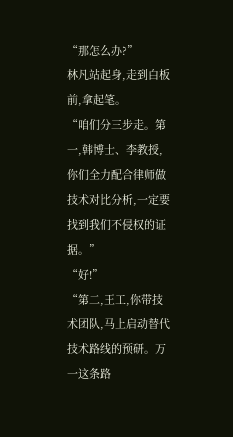“那怎么办?”
林凡站起身,走到白板前,拿起笔。
“咱们分三步走。第一,韩博士、李教授,你们全力配合律师做技术对比分析,一定要找到我们不侵权的证据。”
“好!”
“第二,王工,你带技术团队,马上启动替代技术路线的预研。万一这条路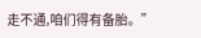走不通,咱们得有备胎。”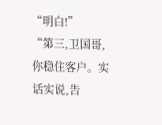“明白!”
“第三,卫国哥,你稳住客户。实话实说,告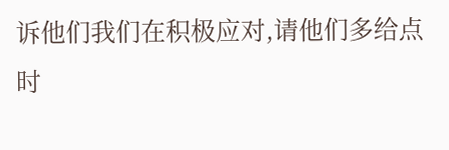诉他们我们在积极应对,请他们多给点时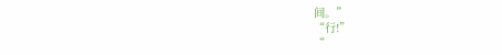间。”
“行!”
“